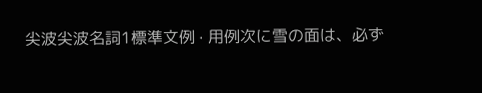尖波尖波名詞1標準文例 · 用例次に雪の面は、必ず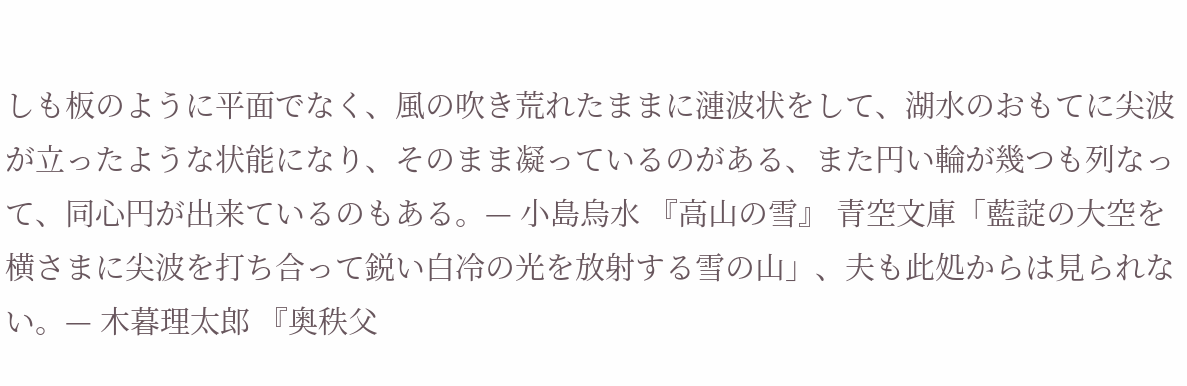しも板のように平面でなく、風の吹き荒れたままに漣波状をして、湖水のおもてに尖波が立ったような状能になり、そのまま凝っているのがある、また円い輪が幾つも列なって、同心円が出来ているのもある。— 小島烏水 『高山の雪』 青空文庫「藍諚の大空を横さまに尖波を打ち合って鋭い白冷の光を放射する雪の山」、夫も此処からは見られない。— 木暮理太郎 『奥秩父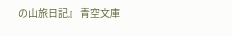の山旅日記』 青空文庫